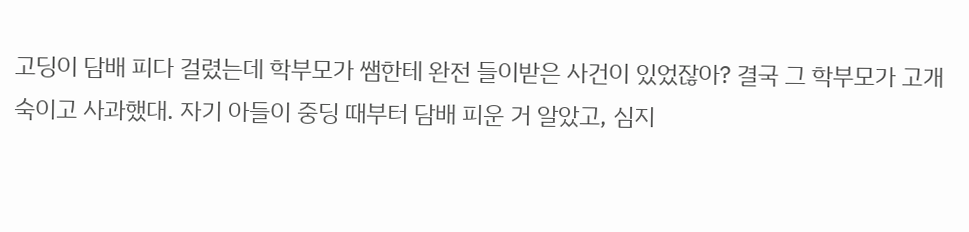고딩이 담배 피다 걸렸는데 학부모가 쌤한테 완전 들이받은 사건이 있었잖아? 결국 그 학부모가 고개 숙이고 사과했대. 자기 아들이 중딩 때부터 담배 피운 거 알았고, 심지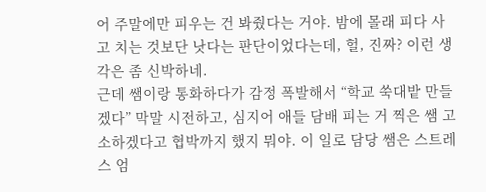어 주말에만 피우는 건 봐줬다는 거야. 밤에 몰래 피다 사고 치는 것보단 낫다는 판단이었다는데, 헐, 진짜? 이런 생각은 좀 신박하네.
근데 쌤이랑 통화하다가 감정 폭발해서 “학교 쑥대밭 만들겠다” 막말 시전하고, 심지어 애들 담배 피는 거 찍은 쌤 고소하겠다고 협박까지 했지 뭐야. 이 일로 담당 쌤은 스트레스 엄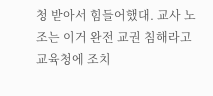청 받아서 힘들어했대. 교사 노조는 이거 완전 교권 침해라고 교육청에 조치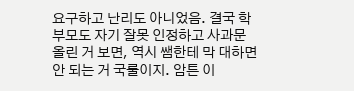요구하고 난리도 아니었음. 결국 학부모도 자기 잘못 인정하고 사과문 올린 거 보면, 역시 쌤한테 막 대하면 안 되는 거 국룰이지. 암튼 이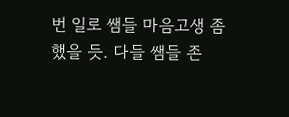번 일로 쌤들 마음고생 좀 했을 듯. 다들 쌤들 존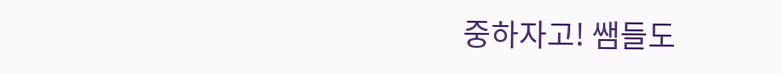중하자고! 쌤들도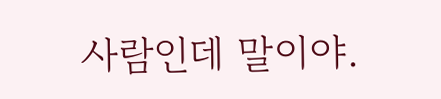사람인데 말이야.